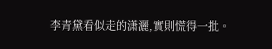李青黛看似走的潇灑,實則慌得一批。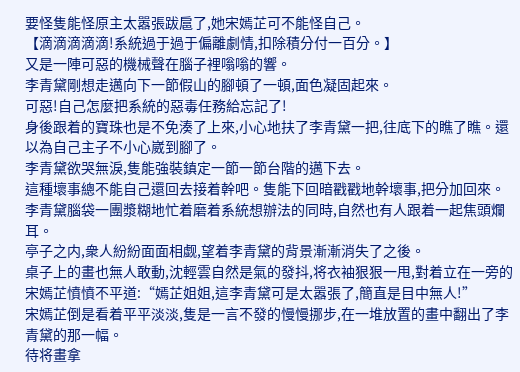要怪隻能怪原主太嚣張跋扈了,她宋嫣芷可不能怪自己。
【滴滴滴滴滴!系統過于過于偏離劇情,扣除積分付一百分。】
又是一陣可惡的機械聲在腦子裡嗡嗡的響。
李青黛剛想走邁向下一節假山的腳頓了一頓,面色凝固起來。
可惡!自己怎麼把系統的惡毒任務給忘記了!
身後跟着的寶珠也是不免湊了上來,小心地扶了李青黛一把,往底下的瞧了瞧。還以為自己主子不小心崴到腳了。
李青黛欲哭無淚,隻能強裝鎮定一節一節台階的邁下去。
這種壞事總不能自己還回去接着幹吧。隻能下回暗戳戳地幹壞事,把分加回來。
李青黛腦袋一團漿糊地忙着磨着系統想辦法的同時,自然也有人跟着一起焦頭爛耳。
亭子之内,衆人紛紛面面相觑,望着李青黛的背景漸漸消失了之後。
桌子上的畫也無人敢動,沈輕雲自然是氣的發抖,将衣袖狠狠一甩,對着立在一旁的宋嫣芷憤憤不平道:“嫣芷姐姐,這李青黛可是太嚣張了,簡直是目中無人!”
宋嫣芷倒是看着平平淡淡,隻是一言不發的慢慢挪步,在一堆放置的畫中翻出了李青黛的那一幅。
待将畫拿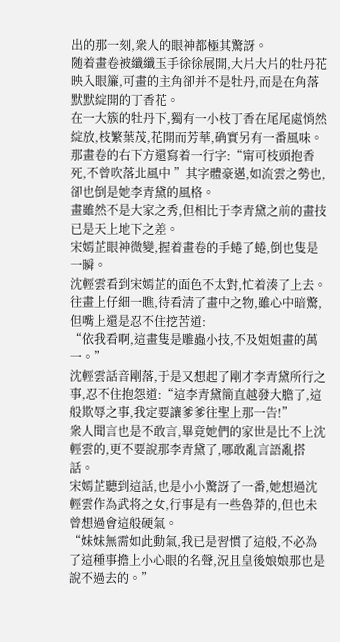出的那一刻,衆人的眼神都極其驚訝。
随着畫卷被纖纖玉手徐徐展開,大片大片的牡丹花映入眼簾,可畫的主角卻并不是牡丹,而是在角落默默綻開的丁香花。
在一大簇的牡丹下,獨有一小枝丁香在尾尾處悄然綻放,枝繁葉茂,花開而芳華,确實另有一番風味。
那畫卷的右下方還寫着一行字:“甯可枝頭抱香死,不曾吹落北風中 ”其字體豪邁,如流雲之勢也,卻也倒是她李青黛的風格。
畫雖然不是大家之秀,但相比于李青黛之前的畫技已是天上地下之差。
宋嫣芷眼神微變,握着畫卷的手蜷了蜷,倒也隻是一瞬。
沈輕雲看到宋嫣芷的面色不太對,忙着湊了上去。往畫上仔細一瞧,待看清了畫中之物,雖心中暗驚,但嘴上還是忍不住挖苦道:
“依我看啊,這畫隻是雕蟲小技,不及姐姐畫的萬一。”
沈輕雲話音剛落,于是又想起了剛才李青黛所行之事,忍不住抱怨道:“這李青黛簡直越發大膽了,這般欺辱之事,我定要讓爹爹往聖上那一告!”
衆人聞言也是不敢言,畢竟她們的家世是比不上沈輕雲的,更不要說那李青黛了,哪敢亂言語亂搭話。
宋嫣芷聽到這話,也是小小驚訝了一番,她想過沈輕雲作為武将之女,行事是有一些魯莽的,但也未曾想過會這般硬氣。
“妹妹無需如此動氣,我已是習慣了這般,不必為了這種事擔上小心眼的名聲,況且皇後娘娘那也是說不過去的。”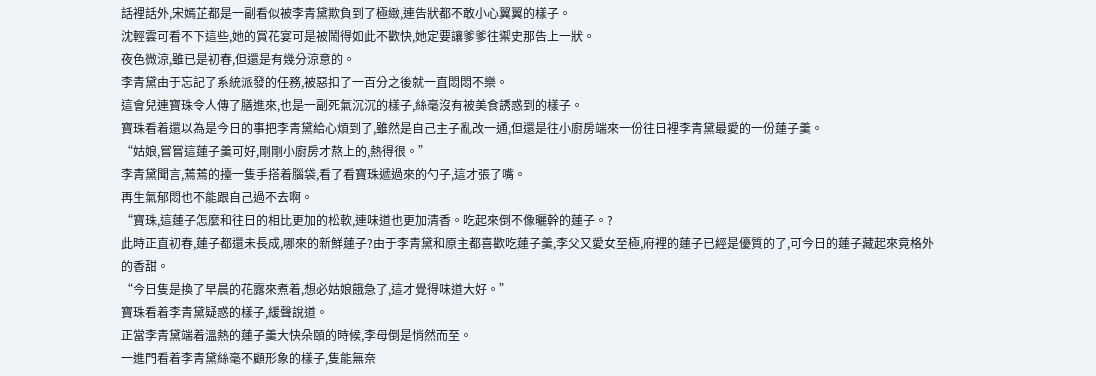話裡話外,宋嫣芷都是一副看似被李青黛欺負到了極緻,連告狀都不敢小心翼翼的樣子。
沈輕雲可看不下這些,她的賞花宴可是被鬧得如此不歡快,她定要讓爹爹往禦史那告上一狀。
夜色微涼,雖已是初春,但還是有幾分涼意的。
李青黛由于忘記了系統派發的任務,被惡扣了一百分之後就一直悶悶不樂。
這會兒連寶珠令人傳了膳進來,也是一副死氣沉沉的樣子,絲毫沒有被美食誘惑到的樣子。
寶珠看着還以為是今日的事把李青黛給心煩到了,雖然是自己主子亂改一通,但還是往小廚房端來一份往日裡李青黛最愛的一份蓮子羹。
“姑娘,嘗嘗這蓮子羹可好,剛剛小廚房才熬上的,熱得很。”
李青黛聞言,蔫蔫的擡一隻手搭着腦袋,看了看寶珠遞過來的勺子,這才張了嘴。
再生氣郁悶也不能跟自己過不去啊。
“寶珠,這蓮子怎麼和往日的相比更加的松軟,連味道也更加清香。吃起來倒不像曬幹的蓮子。?
此時正直初春,蓮子都還未長成,哪來的新鮮蓮子?由于李青黛和原主都喜歡吃蓮子羹,李父又愛女至極,府裡的蓮子已經是優質的了,可今日的蓮子藏起來竟格外的香甜。
“今日隻是換了早晨的花露來煮着,想必姑娘餓急了,這才覺得味道大好。”
寶珠看着李青黛疑惑的樣子,緩聲說道。
正當李青黛端着溫熱的蓮子羹大快朵頤的時候,李母倒是悄然而至。
一進門看着李青黛絲毫不顧形象的樣子,隻能無奈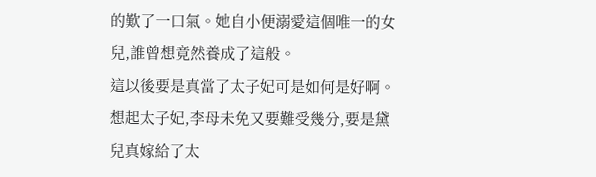的歎了一口氣。她自小便溺愛這個唯一的女兒,誰曾想竟然養成了這般。
這以後要是真當了太子妃可是如何是好啊。
想起太子妃,李母未免又要難受幾分,要是黛兒真嫁給了太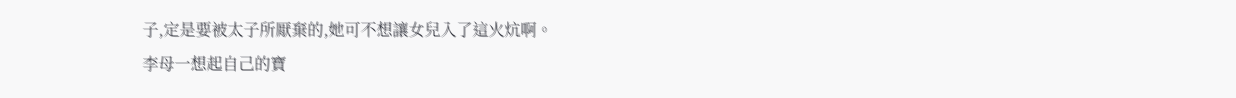子,定是要被太子所厭棄的,她可不想讓女兒入了這火炕啊。
李母一想起自己的寶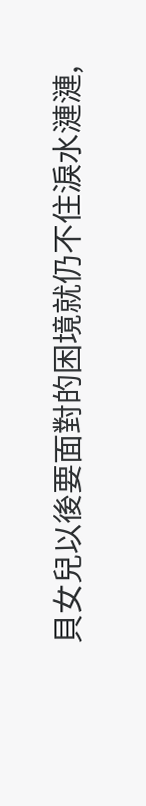貝女兒以後要面對的困境就仍不住淚水漣漣,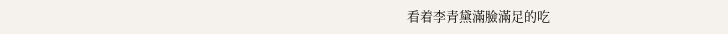看着李青黛滿臉滿足的吃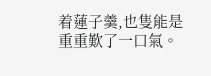着蓮子羹,也隻能是重重歎了一口氣。